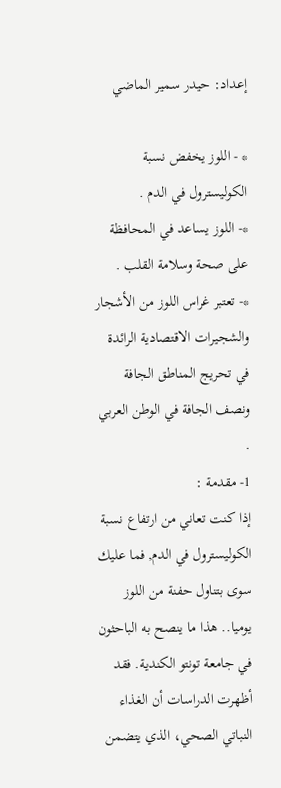إعداد: حيدر سمير الماضي

* - اللوز يخفض نسبة الكوليسترول في الدم .
*- اللوز يساعد في المحافظة على صحة وسلامة القلب .
*- تعتبر غراس اللوز من الأشجار والشجيرات الاقتصادية الرائدة في تحريج المناطق الجافة ونصف الجافة في الوطن العربي .
1- مقدمة :
إذا كنت تعاني من ارتفاع نسبة الكوليسترول في الدم, فما عليك سوى بتناول حفنة من اللوز يوميا.. هذا ما ينصح به الباحثون في جامعة تونتو الكندية. فقد أظهرت الدراسات أن الغذاء النباتي الصحي، الذي يتضمن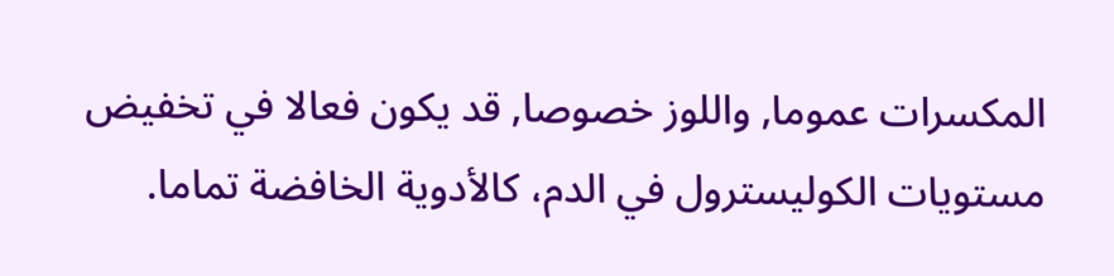المكسرات عموما, واللوز خصوصا, قد يكون فعالا في تخفيض مستويات الكوليسترول في الدم، كالأدوية الخافضة تماما.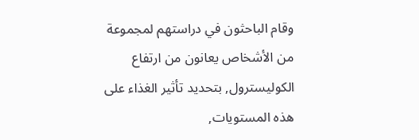وقام الباحثون في دراستهم لمجموعة من الأشخاص يعانون من ارتفاع الكوليسترول, بتحديد تأثير الغذاء على هذه المستويات,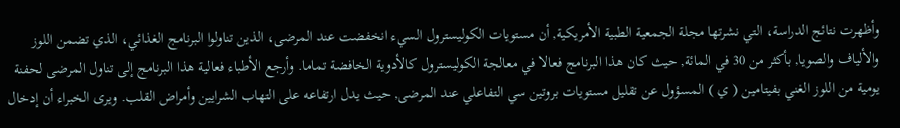وأظهرت نتائج الدراسة، التي نشرتها مجلة الجمعية الطبية الأمريكية, أن مستويات الكوليسترول السيء انخفضت عند المرضى، الذين تناولوا البرنامج الغذائي، الذي تضمن اللوز والألياف والصويا, بأكثر من 30 في المائة, حيث كان هذا البرنامج فعالا في معالجة الكوليسترول كالأدوية الخافضة تماما. وأرجع الأطباء فعالية هذا البرنامج إلى تناول المرضى لحفنة يومية من اللوز الغني بفيتامين ( ي ) المسؤول عن تقليل مستويات بروتين سي التفاعلي عند المرضى, حيث يدل ارتفاعه على التهاب الشرايين وأمراض القلب. ويرى الخبراء أن إدخال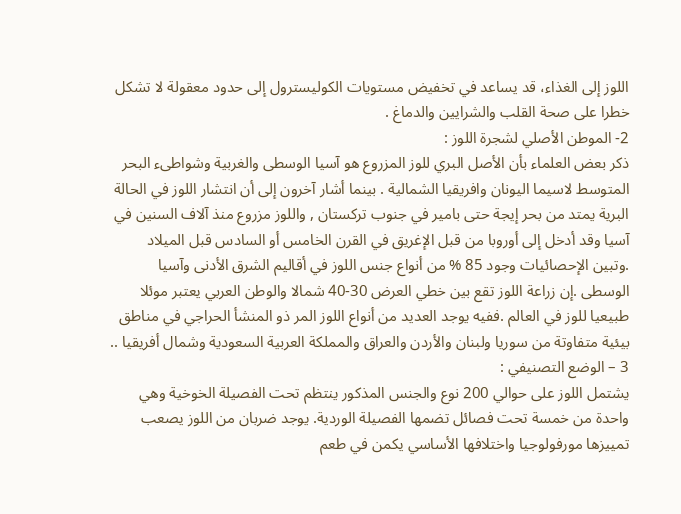اللوز إلى الغذاء، قد يساعد في تخفيض مستويات الكوليسترول إلى حدود معقولة لا تشكل خطرا على صحة القلب والشرايين والدماغ .
2- الموطن الأصلي لشجرة اللوز :
ذكر بعض العلماء بأن الأصل البري للوز المزروع هو آسيا الوسطى والغربية وشواطىء البحر المتوسط لاسيما اليونان وافريقيا الشمالية . بينما أشار آخرون إلى أن انتشار اللوز في الحالة البرية يمتد من بحر إيجة حتى بامير في جنوب تركستان , واللوز مزروع منذ آلاف السنين في آسيا وقد أدخل إلى أوروبا من قبل الإغريق في القرن الخامس أو السادس قبل الميلاد .وتبين الإحصائيات وجود 85 % من أنواع جنس اللوز في أقاليم الشرق الأدنى وآسيا الوسطى .إن زراعة اللوز تقع بين خطي العرض 30-40 شمالا والوطن العربي يعتبر موئلا طبيعيا للوز في العالم .ففيه يوجد العديد من أنواع اللوز المر ذو المنشأ الحراجي في مناطق بيئية متفاوتة من سوريا ولبنان والأردن والعراق والمملكة العربية السعودية وشمال أفريقيا ..
3 – الوضع التصنيفي :
يشتمل اللوز على حوالي 200 نوع والجنس المذكور ينتظم تحت الفصيلة الخوخية وهي واحدة من خمسة تحت فصائل تضمها الفصيلة الوردية. يوجد ضربان من اللوز يصعب تمييزها مورفولوجيا واختلافها الأساسي يكمن في طعم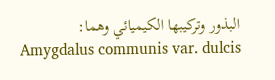البذور وتركيبها الكيميائي وهما:
Amygdalus communis var. dulcis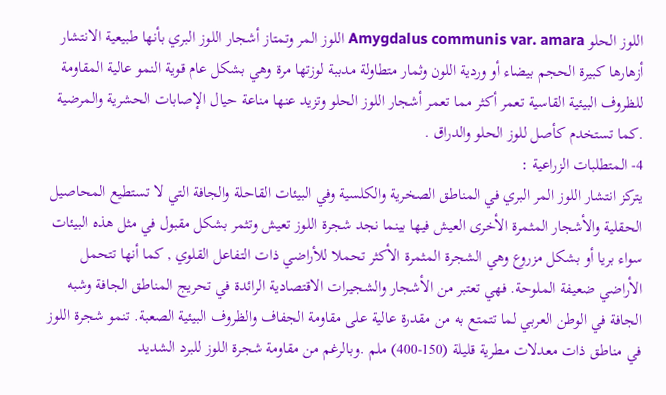اللوز الحلو Amygdalus communis var. amara اللوز المر وتمتاز أشجار اللوز البري بأنها طبيعية الانتشار أزهارها كبيرة الحجم بيضاء أو وردية اللون وثمار متطاولة مدببة لوزتها مرة وهي بشكل عام قوية النمو عالية المقاومة للظروف البيئية القاسية تعمر أكثر مما تعمر أشجار اللوز الحلو وتزيد عنها مناعة حيال الإصابات الحشرية والمرضية .كما تستخدم كأصل للوز الحلو والدراق .
4- المتطلبات الزراعية :
يتركز انتشار اللوز المر البري في المناطق الصخرية والكلسية وفي البيئات القاحلة والجافة التي لا تستطيع المحاصيل الحقلية والأشجار المثمرة الأخرى العيش فيها بينما نجد شجرة اللوز تعيش وتثمر بشكل مقبول في مثل هذه البيئات سواء بريا أو بشكل مزروع وهي الشجرة المثمرة الأكثر تحملا للأراضي ذات التفاعل القلوي , كما أنها تتحمل الأراضي ضعيفة الملوحة. فهي تعتبر من الأشجار والشجيرات الاقتصادية الرائدة في تحريج المناطق الجافة وشبه الجافة في الوطن العربي لما تتمتع به من مقدرة عالية على مقاومة الجفاف والظروف البيئية الصعبة. تنمو شجرة اللوز في مناطق ذات معدلات مطرية قليلة (150-400) ملم .وبالرغم من مقاومة شجرة اللوز للبرد الشديد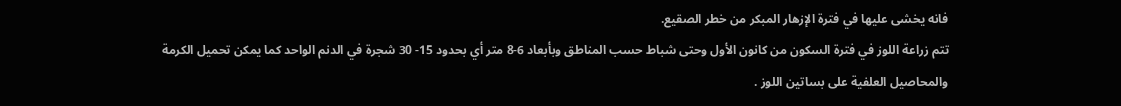فانه يخشى عليها في فترة الإزهار المبكر من خطر الصقيع.
تتم زراعة اللوز في فترة السكون من كانون الأول وحتى شباط حسب المناطق وبأبعاد 6-8 متر أي بحدود 15- 30 شجرة في الدنم الواحد كما يمكن تحميل الكرمة والمحاصيل العلفية على بساتين اللوز .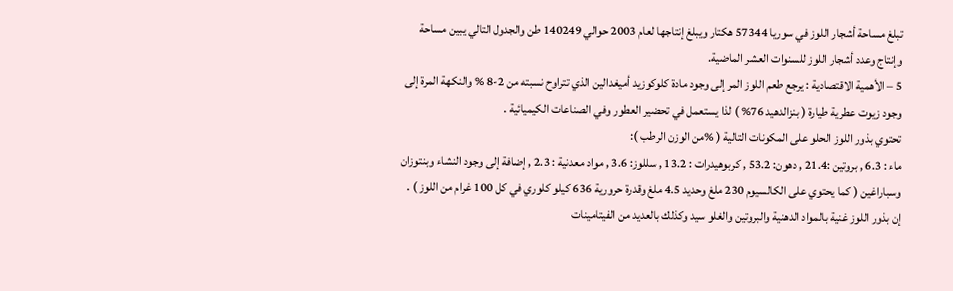تبلغ مساحة أشجار اللوز في سوريا 57344 هكتار ويبلغ إنتاجها لعام 2003 حوالي 140249 طن والجدول التالي يبين مساحة وإنتاج وعدد أشجار اللوز للسنوات العشر الماضية.
5 – الأهمية الاقتصادية : يرجع طعم اللوز المر إلى وجود مادة كلوكوزيد أميغدالين الذي تتراوح نسبته من 2-8 % والنكهة المرة إلى وجود زيوت عطرية طيارة ( بنزالدهيد 76% ) لذا يستعمل في تحضير العطور وفي الصناعات الكيميائية .
تحتوي بذور اللوز الحلو على المكونات التالية ( %من الوزن الرطب ):
ماء : 6.3 , بروتين :21.4 , دهون: 53.2 , كربوهيدرات : 13.2 , سللوز: 3.6 , مواد معدنية : 2.3 , إضافة إلى وجود النشاء وبنتوزان وسباراغين ( كما يحتوي على الكالسيوم 230 ملغ وحديد 4.5 ملغ وقدرة حرورية 636 كيلو كلوري في كل 100 غرام من اللوز ) .
إن بذور اللوز غنية بالمواد الدهنية والبروتين والغلو سيد وكذلك بالعديد من الفيتامينات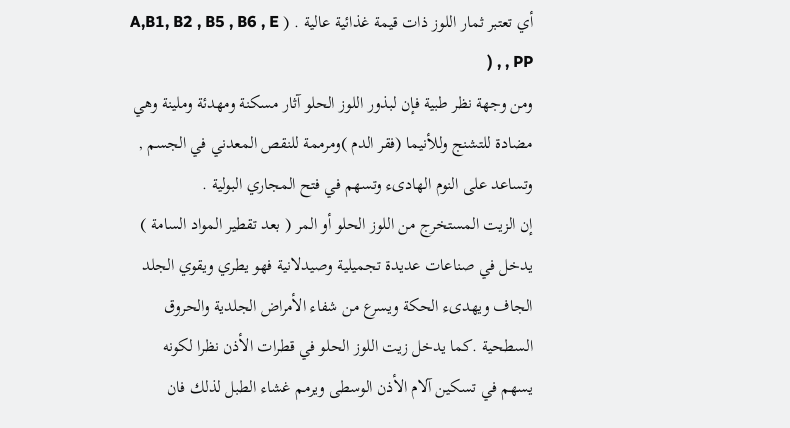أي تعتبر ثمار اللوز ذات قيمة غذائية عالية . ( A,B1, B2 , B5 , B6 , E , PP , (
ومن وجهة نظر طبية فإن لبذور اللوز الحلو آثار مسكنة ومهدئة وملينة وهي مضادة للتشنج وللأنيما (فقر الدم )ومرممة للنقص المعدني في الجسم , وتساعد على النوم الهادىء وتسهم في فتح المجاري البولية .
إن الزيت المستخرج من اللوز الحلو أو المر ( بعد تقطير المواد السامة ) يدخل في صناعات عديدة تجميلية وصيدلانية فهو يطري ويقوي الجلد الجاف ويهدىء الحكة ويسرع من شفاء الأمراض الجلدية والحروق السطحية .كما يدخل زيت اللوز الحلو في قطرات الأذن نظرا لكونه يسهم في تسكين آلام الأذن الوسطى ويرمم غشاء الطبل لذلك فان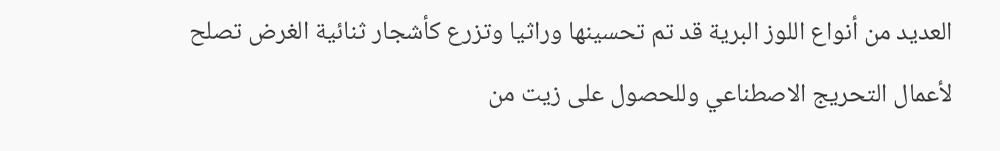العديد من أنواع اللوز البرية قد تم تحسينها وراثيا وتزرع كأشجار ثنائية الغرض تصلح لأعمال التحريج الاصطناعي وللحصول على زيت من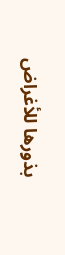بذورها للأغراض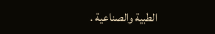الطبية والصناعية .